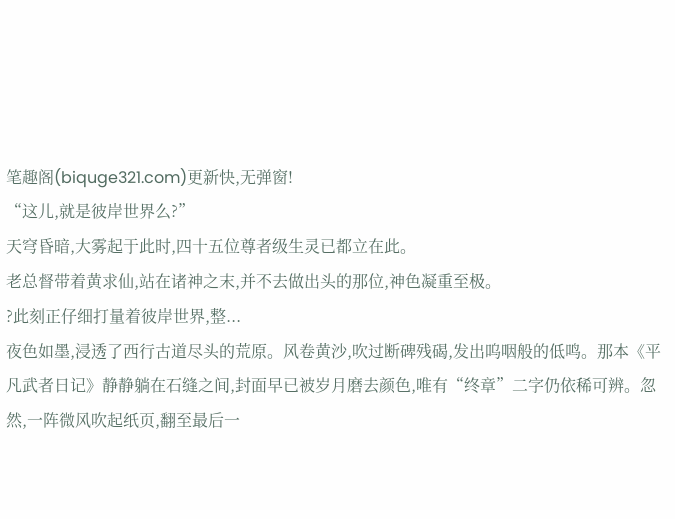笔趣阁(biquge321.com)更新快,无弹窗!
“这儿,就是彼岸世界么?”
天穹昏暗,大雾起于此时,四十五位尊者级生灵已都立在此。
老总督带着黄求仙,站在诸神之末,并不去做出头的那位,神色凝重至极。
?此刻正仔细打量着彼岸世界,整...
夜色如墨,浸透了西行古道尽头的荒原。风卷黄沙,吹过断碑残碣,发出呜咽般的低鸣。那本《平凡武者日记》静静躺在石缝之间,封面早已被岁月磨去颜色,唯有“终章”二字仍依稀可辨。忽然,一阵微风吹起纸页,翻至最后一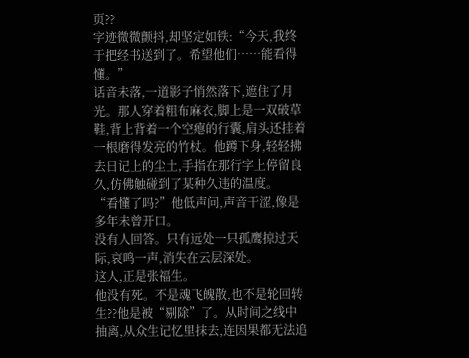页??
字迹微微颤抖,却坚定如铁:“今天,我终于把经书送到了。希望他们……能看得懂。”
话音未落,一道影子悄然落下,遮住了月光。那人穿着粗布麻衣,脚上是一双破草鞋,背上背着一个空瘪的行囊,肩头还挂着一根磨得发亮的竹杖。他蹲下身,轻轻拂去日记上的尘土,手指在那行字上停留良久,仿佛触碰到了某种久违的温度。
“看懂了吗?”他低声问,声音干涩,像是多年未曾开口。
没有人回答。只有远处一只孤鹰掠过天际,哀鸣一声,消失在云层深处。
这人,正是张福生。
他没有死。不是魂飞魄散,也不是轮回转生??他是被“剔除”了。从时间之线中抽离,从众生记忆里抹去,连因果都无法追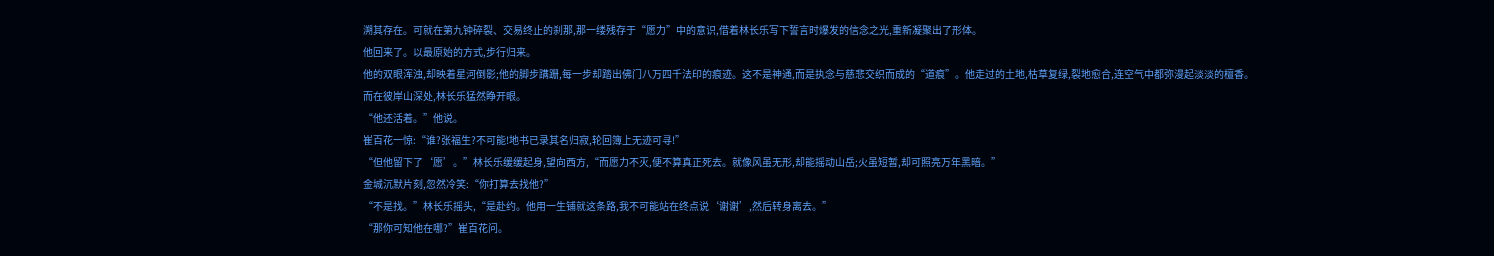溯其存在。可就在第九钟碎裂、交易终止的刹那,那一缕残存于“愿力”中的意识,借着林长乐写下誓言时爆发的信念之光,重新凝聚出了形体。
他回来了。以最原始的方式,步行归来。
他的双眼浑浊,却映着星河倒影;他的脚步蹒跚,每一步却踏出佛门八万四千法印的痕迹。这不是神通,而是执念与慈悲交织而成的“道痕”。他走过的土地,枯草复绿,裂地愈合,连空气中都弥漫起淡淡的檀香。
而在彼岸山深处,林长乐猛然睁开眼。
“他还活着。”他说。
崔百花一惊:“谁?张福生?不可能!地书已录其名归寂,轮回簿上无迹可寻!”
“但他留下了‘愿’。”林长乐缓缓起身,望向西方,“而愿力不灭,便不算真正死去。就像风虽无形,却能摇动山岳;火虽短暂,却可照亮万年黑暗。”
金城沉默片刻,忽然冷笑:“你打算去找他?”
“不是找。”林长乐摇头,“是赴约。他用一生铺就这条路,我不可能站在终点说‘谢谢’,然后转身离去。”
“那你可知他在哪?”崔百花问。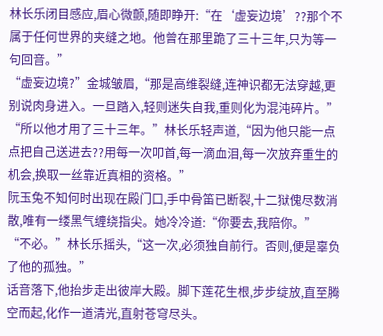林长乐闭目感应,眉心微颤,随即睁开:“在‘虚妄边境’??那个不属于任何世界的夹缝之地。他曾在那里跪了三十三年,只为等一句回音。”
“虚妄边境?”金城皱眉,“那是高维裂缝,连神识都无法穿越,更别说肉身进入。一旦踏入,轻则迷失自我,重则化为混沌碎片。”
“所以他才用了三十三年。”林长乐轻声道,“因为他只能一点点把自己送进去??用每一次叩首,每一滴血泪,每一次放弃重生的机会,换取一丝靠近真相的资格。”
阮玉兔不知何时出现在殿门口,手中骨笛已断裂,十二狱傀尽数消散,唯有一缕黑气缠绕指尖。她冷冷道:“你要去,我陪你。”
“不必。”林长乐摇头,“这一次,必须独自前行。否则,便是辜负了他的孤独。”
话音落下,他抬步走出彼岸大殿。脚下莲花生根,步步绽放,直至腾空而起,化作一道清光,直射苍穹尽头。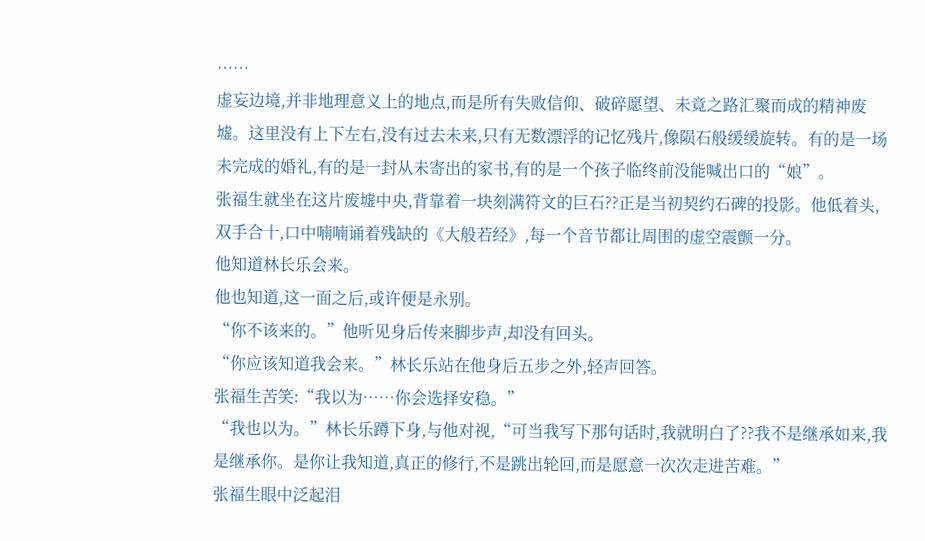……
虚妄边境,并非地理意义上的地点,而是所有失败信仰、破碎愿望、未竟之路汇聚而成的精神废墟。这里没有上下左右,没有过去未来,只有无数漂浮的记忆残片,像陨石般缓缓旋转。有的是一场未完成的婚礼,有的是一封从未寄出的家书,有的是一个孩子临终前没能喊出口的“娘”。
张福生就坐在这片废墟中央,背靠着一块刻满符文的巨石??正是当初契约石碑的投影。他低着头,双手合十,口中喃喃诵着残缺的《大般若经》,每一个音节都让周围的虚空震颤一分。
他知道林长乐会来。
他也知道,这一面之后,或许便是永别。
“你不该来的。”他听见身后传来脚步声,却没有回头。
“你应该知道我会来。”林长乐站在他身后五步之外,轻声回答。
张福生苦笑:“我以为……你会选择安稳。”
“我也以为。”林长乐蹲下身,与他对视,“可当我写下那句话时,我就明白了??我不是继承如来,我是继承你。是你让我知道,真正的修行,不是跳出轮回,而是愿意一次次走进苦难。”
张福生眼中泛起泪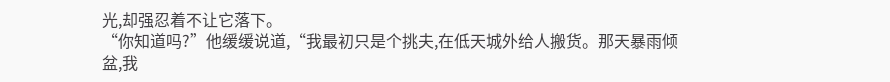光,却强忍着不让它落下。
“你知道吗?”他缓缓说道,“我最初只是个挑夫,在低天城外给人搬货。那天暴雨倾盆,我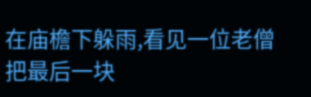在庙檐下躲雨,看见一位老僧把最后一块